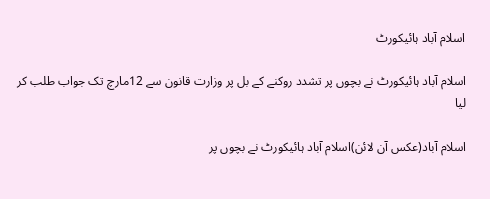اسلام آباد ہائیکورٹ

اسلام آباد ہائیکورٹ نے بچوں پر تشدد روکنے کے بل پر وزارت قانون سے 12مارچ تک جواب طلب کر لیا

اسلام آباد(عکس آن لائن)اسلام آباد ہائیکورٹ نے بچوں پر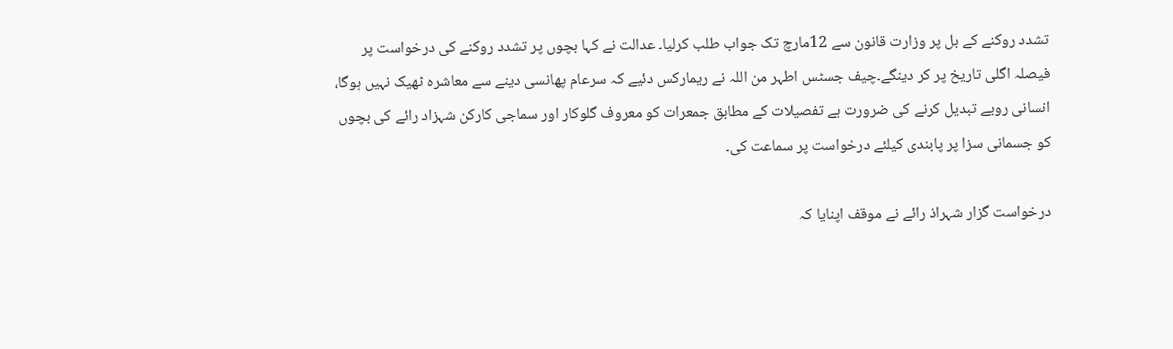تشدد روکنے کے بل پر وزارت قانون سے 12مارچ تک جواب طلب کرلیا۔ عدالت نے کہا بچوں پر تشدد روکنے کی درخواست پر فیصلہ اگلی تاریخ پر کر دینگے۔چیف جسٹس اطہر من اللہ نے ریمارکس دئیے کہ سرعام پھانسی دینے سے معاشرہ ٹھیک نہیں ہوگا، انسانی رویے تبدیل کرنے کی ضرورت ہے تفصیلات کے مطابق جمعرات کو معروف گلوکار اور سماجی کارکن شہزاد رائے کی بچوں کو جسمانی سزا پر پابندی کیلئے درخواست پر سماعت کی۔

درخواست گزار شہراذ رائے نے موقف اپنایا کہ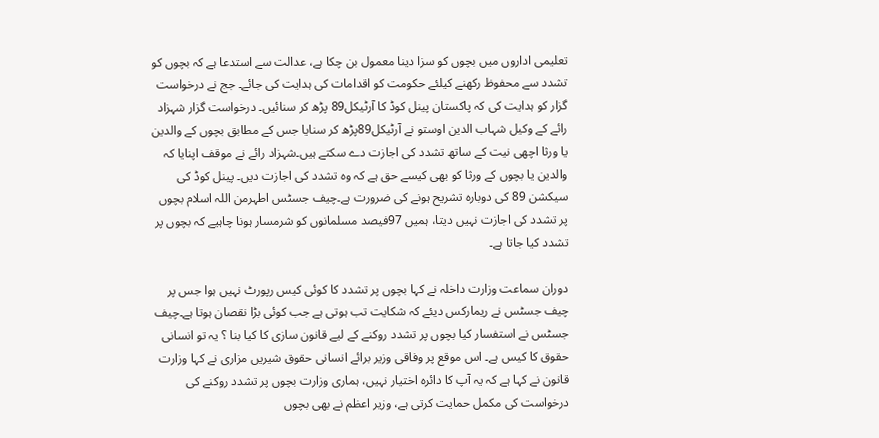تعلیمی اداروں میں بچوں کو سزا دینا معمول بن چکا ہے، عدالت سے استدعا ہے کہ بچوں کو تشدد سے محفوظ رکھنے کیلئے حکومت کو اقدامات کی ہدایت کی جائے۔ جج نے درخواست گزار کو ہدایت کی کہ پاکستان پینل کوڈ کا آرٹیکل89 پڑھ کر سنائیں۔ درخواست گزار شہزاد رائے کے وکیل شہاب الدین اوستو نے آرٹیکل89پڑھ کر سنایا جس کے مطابق بچوں کے والدین یا ورثا اچھی نیت کے ساتھ تشدد کی اجازت دے سکتے ہیں۔شہزاد رائے نے موقف اپنایا کہ والدین یا بچوں کے ورثا کو بھی کیسے حق ہے کہ وہ تشدد کی اجازت دیں۔ پینل کوڈ کی سیکشن 89 کی دوبارہ تشریح ہونے کی ضرورت ہے۔چیف جسٹس اطہرمن اللہ اسلام بچوں پر تشدد کی اجازت نہیں دیتا، ہمیں 97فیصد مسلمانوں کو شرمسار ہونا چاہیے کہ بچوں پر تشدد کیا جاتا ہے۔

دوران سماعت وزارت داخلہ نے کہا بچوں پر تشدد کا کوئی کیس رپورٹ نہیں ہوا جس پر چیف جسٹس نے ریمارکس دیئے کہ شکایت تب ہوتی ہے جب کوئی بڑا نقصان ہوتا ہے۔چیف جسٹس نے استفسار کیا بچوں پر تشدد روکنے کے لیے قانون سازی کا کیا بنا ؟ یہ تو انسانی حقوق کا کیس ہے۔ اس موقع پر وفاقی وزیر برائے انسانی حقوق شیریں مزاری نے کہا وزارت قانون نے کہا ہے کہ یہ آپ کا دائرہ اختیار نہیں، ہماری وزارت بچوں پر تشدد روکنے کی درخواست کی مکمل حمایت کرتی ہے، وزیر اعظم نے بھی بچوں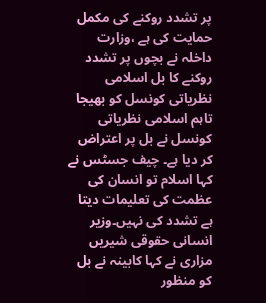پر تشدد روکنے کی مکمل حمایت کی ہے ،وزارت داخلہ نے بچوں پر تشدد روکنے کا بل اسلامی نظریاتی کونسل کو بھیجا تاہم اسلامی نظریاتی کونسل نے بل پر اعتراض کر دیا ہے۔ چیف جسٹس نے کہا اسلام تو انسان کی عظمت کی تعلیمات دیتا ہے تشدد کی نہیں۔وزیر انسانی حقوقی شیریں مزاری نے کہا کابینہ نے بل کو منظور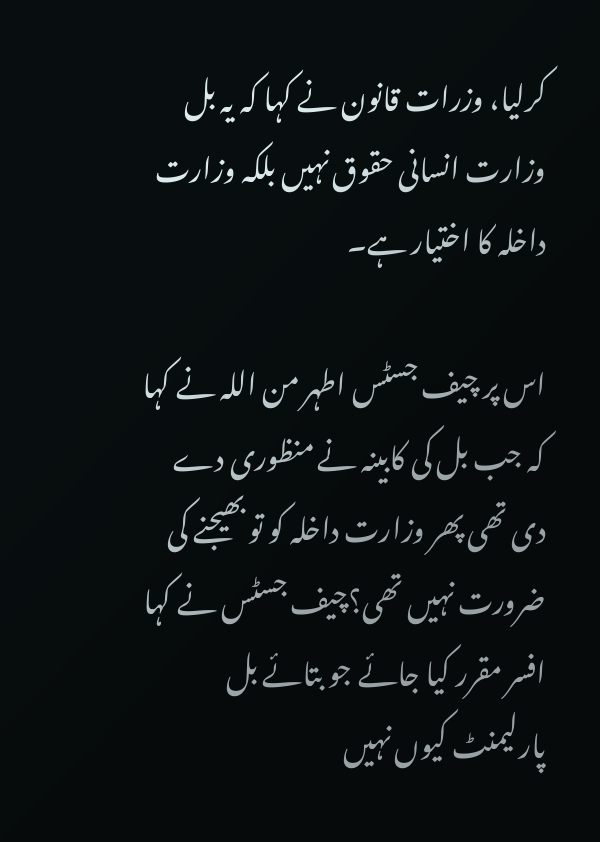کرلیا، وزرات قانون نے کہا کہ یہ بل وزارت انسانی حقوق نہیں بلکہ وزارت داخلہ کا اختیار ہے۔

اس پر چیف جسٹس اطہر من اللہ نے کہا کہ جب بل کی کابینہ نے منظوری دے دی تھی پھر وزارت داخلہ کو تو بھیجنے کی ضرورت نہیں تھی؟چیف جسٹس نے کہا افسر مقرر کیا جائے جو بتائے بل پارلیمنٹ کیوں نہیں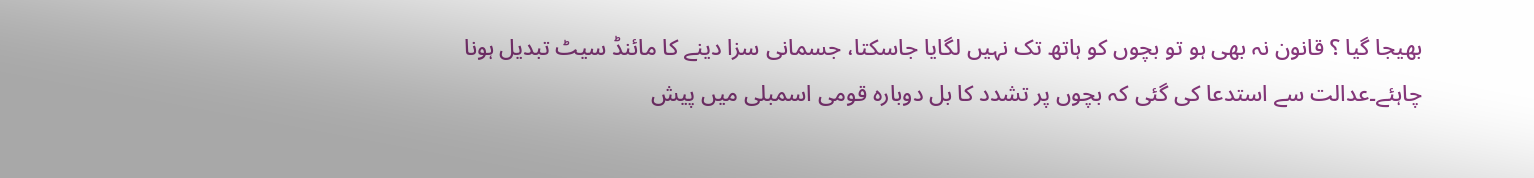بھیجا گیا ؟ قانون نہ بھی ہو تو بچوں کو ہاتھ تک نہیں لگایا جاسکتا، جسمانی سزا دینے کا مائنڈ سیٹ تبدیل ہونا چاہئے۔عدالت سے استدعا کی گئی کہ بچوں پر تشدد کا بل دوبارہ قومی اسمبلی میں پیش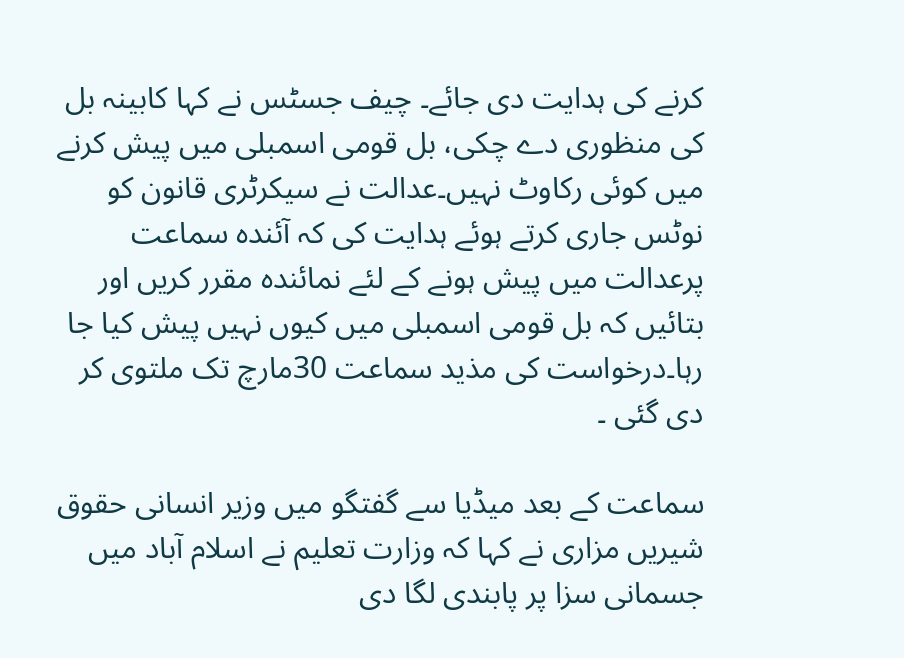کرنے کی ہدایت دی جائے۔ چیف جسٹس نے کہا کابینہ بل کی منظوری دے چکی، بل قومی اسمبلی میں پیش کرنے میں کوئی رکاوٹ نہیں۔عدالت نے سیکرٹری قانون کو نوٹس جاری کرتے ہوئے ہدایت کی کہ آئندہ سماعت پرعدالت میں پیش ہونے کے لئے نمائندہ مقرر کریں اور بتائیں کہ بل قومی اسمبلی میں کیوں نہیں پیش کیا جا رہا۔درخواست کی مذید سماعت 30مارچ تک ملتوی کر دی گئی ۔

سماعت کے بعد میڈیا سے گفتگو میں وزیر انسانی حقوق شیریں مزاری نے کہا کہ وزارت تعلیم نے اسلام آباد میں جسمانی سزا پر پابندی لگا دی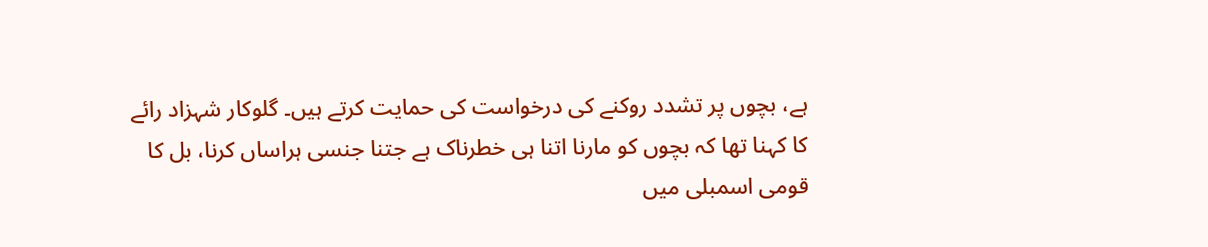ہے، بچوں پر تشدد روکنے کی درخواست کی حمایت کرتے ہیں۔ گلوکار شہزاد رائے کا کہنا تھا کہ بچوں کو مارنا اتنا ہی خطرناک ہے جتنا جنسی ہراساں کرنا، بل کا قومی اسمبلی میں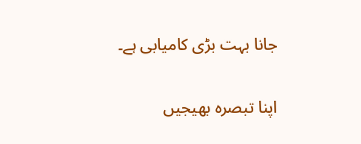جانا بہت بڑی کامیابی ہے۔

اپنا تبصرہ بھیجیں